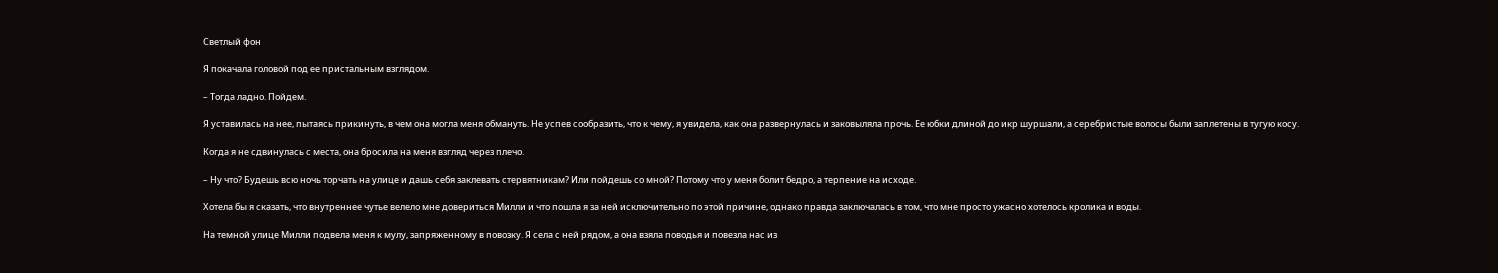Светлый фон

Я покачала головой под ее пристальным взглядом.

– Тогда ладно. Пойдем.

Я уставилась на нее, пытаясь прикинуть, в чем она могла меня обмануть. Не успев сообразить, что к чему, я увидела, как она развернулась и заковыляла прочь. Ее юбки длиной до икр шуршали, а серебристые волосы были заплетены в тугую косу.

Когда я не сдвинулась с места, она бросила на меня взгляд через плечо.

– Ну что? Будешь всю ночь торчать на улице и дашь себя заклевать стервятникам? Или пойдешь со мной? Потому что у меня болит бедро, а терпение на исходе.

Хотела бы я сказать, что внутреннее чутье велело мне довериться Милли и что пошла я за ней исключительно по этой причине, однако правда заключалась в том, что мне просто ужасно хотелось кролика и воды.

На темной улице Милли подвела меня к мулу, запряженному в повозку. Я села с ней рядом, а она взяла поводья и повезла нас из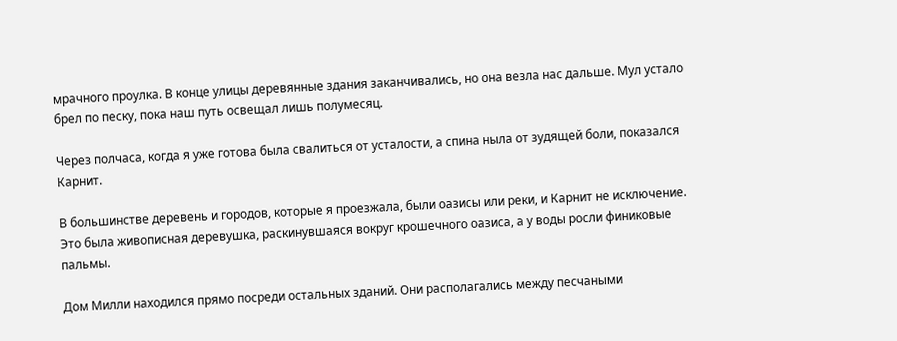мрачного проулка. В конце улицы деревянные здания заканчивались, но она везла нас дальше. Мул устало брел по песку, пока наш путь освещал лишь полумесяц.

Через полчаса, когда я уже готова была свалиться от усталости, а спина ныла от зудящей боли, показался Карнит.

В большинстве деревень и городов, которые я проезжала, были оазисы или реки, и Карнит не исключение. Это была живописная деревушка, раскинувшаяся вокруг крошечного оазиса, а у воды росли финиковые пальмы.

Дом Милли находился прямо посреди остальных зданий. Они располагались между песчаными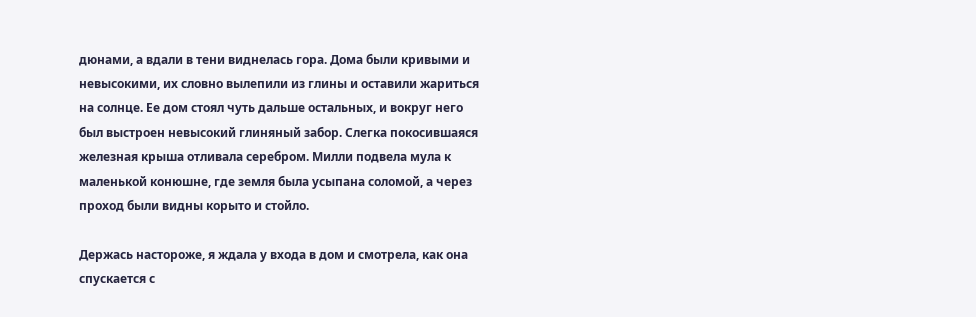дюнами, а вдали в тени виднелась гора. Дома были кривыми и невысокими, их словно вылепили из глины и оставили жариться на солнце. Ее дом стоял чуть дальше остальных, и вокруг него был выстроен невысокий глиняный забор. Слегка покосившаяся железная крыша отливала серебром. Милли подвела мула к маленькой конюшне, где земля была усыпана соломой, а через проход были видны корыто и стойло.

Держась настороже, я ждала у входа в дом и смотрела, как она спускается с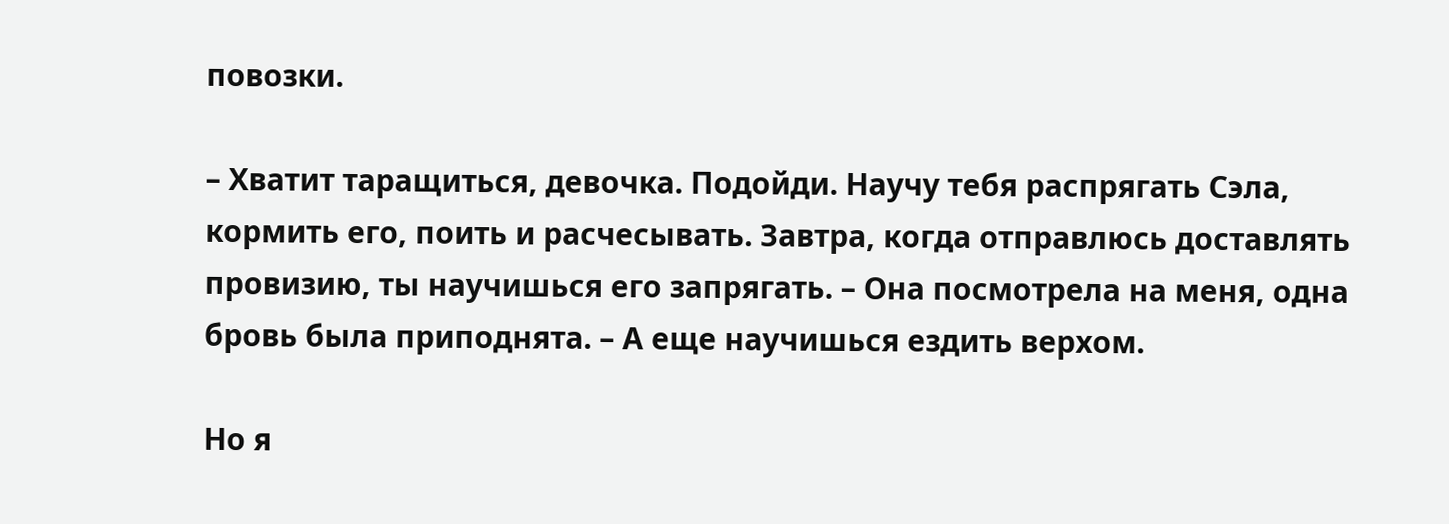повозки.

– Хватит таращиться, девочка. Подойди. Научу тебя распрягать Сэла, кормить его, поить и расчесывать. Завтра, когда отправлюсь доставлять провизию, ты научишься его запрягать. – Она посмотрела на меня, одна бровь была приподнята. – А еще научишься ездить верхом.

Но я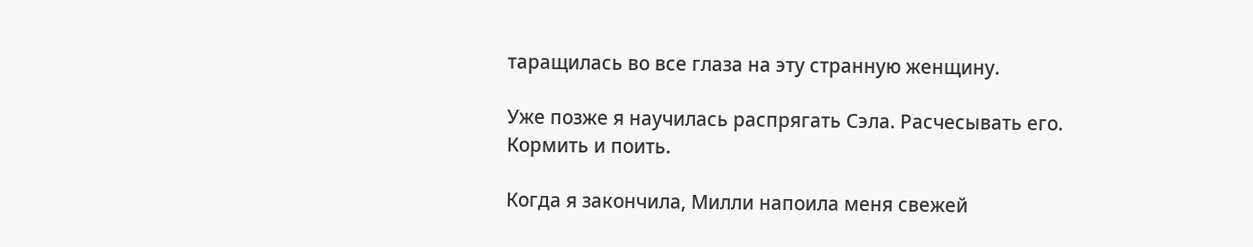таращилась во все глаза на эту странную женщину.

Уже позже я научилась распрягать Сэла. Расчесывать его. Кормить и поить.

Когда я закончила, Милли напоила меня свежей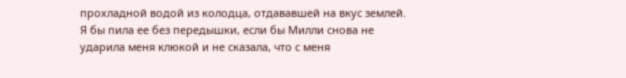прохладной водой из колодца, отдававшей на вкус землей. Я бы пила ее без передышки, если бы Милли снова не ударила меня клюкой и не сказала, что с меня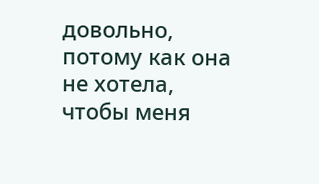довольно, потому как она не хотела, чтобы меня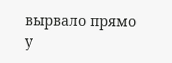вырвало прямо у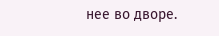нее во дворе.